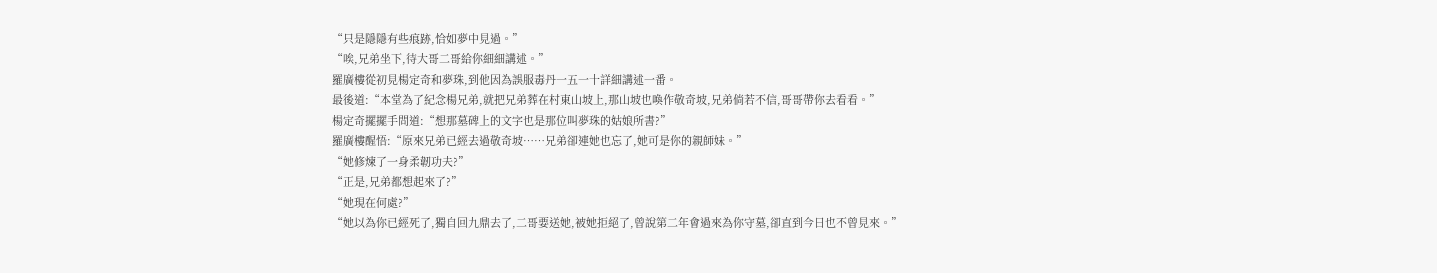“只是隱隱有些痕跡,恰如夢中見過。”
“唉,兄弟坐下,待大哥二哥給你細細講述。”
羅廣樓從初見楊定奇和夢珠,到他因為誤服毒丹一五一十詳細講述一番。
最後道:“本堂為了紀念楊兄弟,就把兄弟葬在村東山坡上,那山坡也喚作敬奇坡,兄弟倘若不信,哥哥帶你去看看。”
楊定奇擺擺手問道:“想那墓碑上的文字也是那位叫夢珠的姑娘所書?”
羅廣樓醒悟:“原來兄弟已經去過敬奇坡……兄弟卻連她也忘了,她可是你的親師妹。”
“她修煉了一身柔韌功夫?”
“正是,兄弟都想起來了?”
“她現在何處?”
“她以為你已經死了,獨自回九鼎去了,二哥要送她,被她拒絕了,曾說第二年會過來為你守墓,卻直到今日也不曾見來。”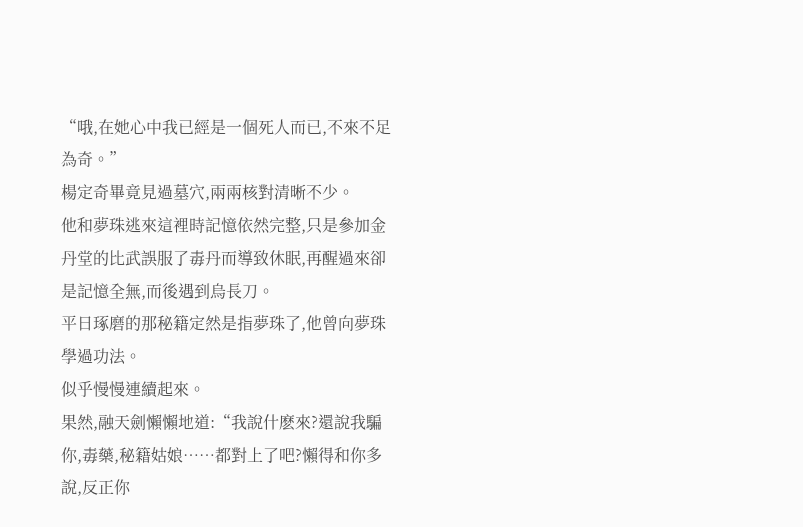“哦,在她心中我已經是一個死人而已,不來不足為奇。”
楊定奇畢竟見過墓穴,兩兩核對清晰不少。
他和夢珠逃來這裡時記憶依然完整,只是參加金丹堂的比武誤服了毒丹而導致休眠,再醒過來卻是記憶全無,而後遇到烏長刀。
平日琢磨的那秘籍定然是指夢珠了,他曾向夢珠學過功法。
似乎慢慢連續起來。
果然,融天劍懶懶地道:“我說什麽來?還說我騙你,毒藥,秘籍姑娘……都對上了吧?懶得和你多說,反正你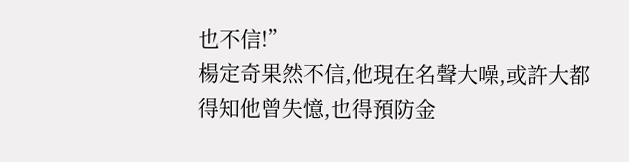也不信!”
楊定奇果然不信,他現在名聲大噪,或許大都得知他曾失憶,也得預防金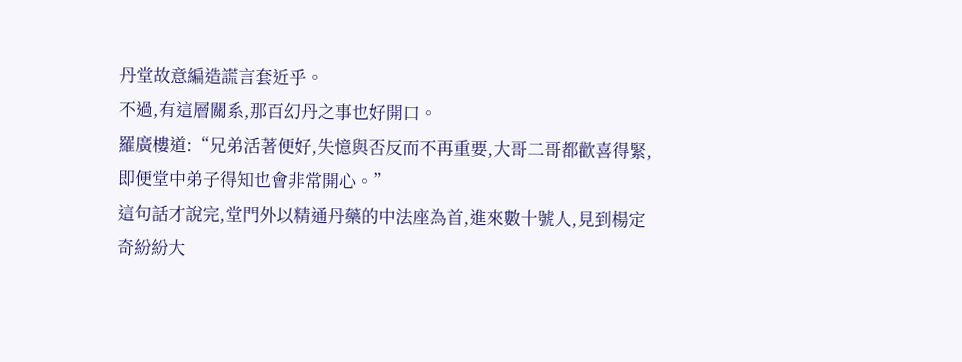丹堂故意編造謊言套近乎。
不過,有這層關系,那百幻丹之事也好開口。
羅廣樓道:“兄弟活著便好,失憶與否反而不再重要,大哥二哥都歡喜得緊,即便堂中弟子得知也會非常開心。”
這句話才說完,堂門外以精通丹藥的中法座為首,進來數十號人,見到楊定奇紛紛大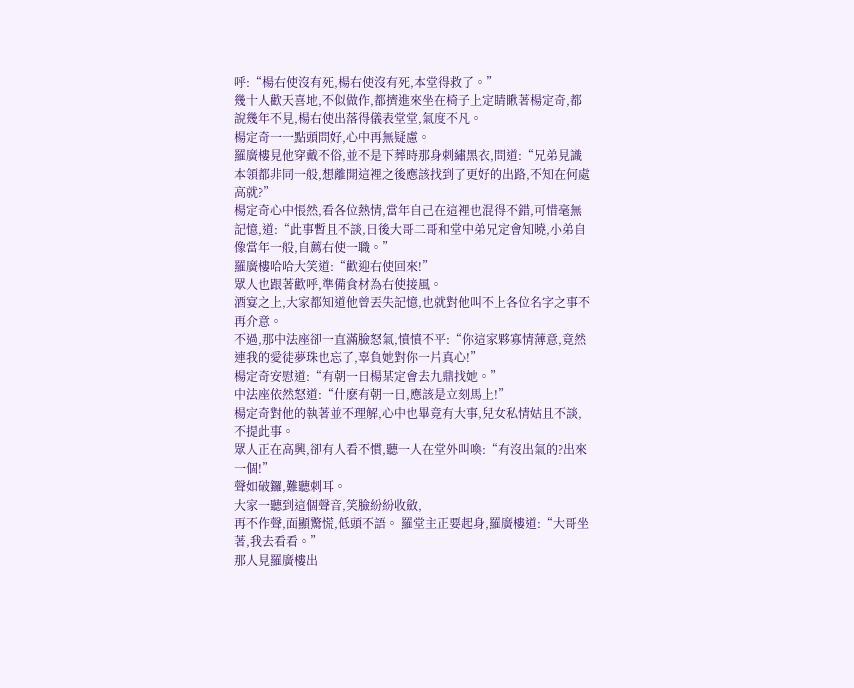呼:“楊右使沒有死,楊右使沒有死,本堂得救了。”
幾十人歡天喜地,不似做作,都擠進來坐在椅子上定睛瞅著楊定奇,都說幾年不見,楊右使出落得儀表堂堂,氣度不凡。
楊定奇一一點頭問好,心中再無疑慮。
羅廣樓見他穿戴不俗,並不是下葬時那身刺繡黑衣,問道:“兄弟見識本領都非同一般,想離開這裡之後應該找到了更好的出路,不知在何處高就?”
楊定奇心中悵然,看各位熱情,當年自己在這裡也混得不錯,可惜毫無記憶,道:“此事暫且不談,日後大哥二哥和堂中弟兄定會知曉,小弟自像當年一般,自薦右使一職。”
羅廣樓哈哈大笑道:“歡迎右使回來!”
眾人也跟著歡呼,準備食材為右使接風。
酒宴之上,大家都知道他曾丟失記憶,也就對他叫不上各位名字之事不再介意。
不過,那中法座卻一直滿臉怒氣,憤憤不平:“你這家夥寡情薄意,竟然連我的愛徒夢珠也忘了,辜負她對你一片真心!”
楊定奇安慰道:“有朝一日楊某定會去九鼎找她。”
中法座依然怒道:“什麽有朝一日,應該是立刻馬上!”
楊定奇對他的執著並不理解,心中也畢竟有大事,兒女私情姑且不談,不提此事。
眾人正在高興,卻有人看不慣,聽一人在堂外叫喚:“有沒出氣的?出來一個!”
聲如破鑼,難聽刺耳。
大家一聽到這個聲音,笑臉紛紛收斂,
再不作聲,面顯驚慌,低頭不語。 羅堂主正要起身,羅廣樓道:“大哥坐著,我去看看。”
那人見羅廣樓出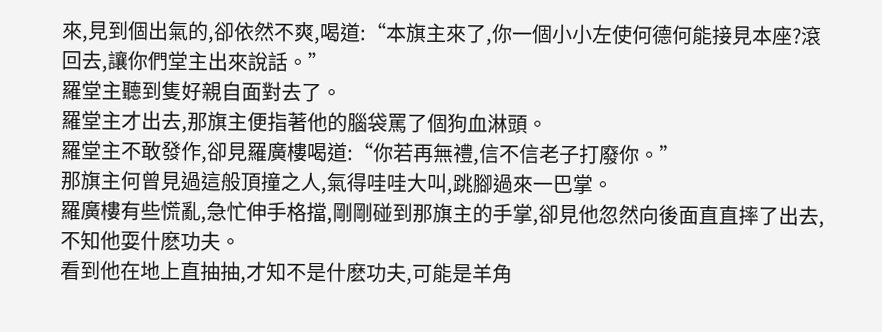來,見到個出氣的,卻依然不爽,喝道:“本旗主來了,你一個小小左使何德何能接見本座?滾回去,讓你們堂主出來說話。”
羅堂主聽到隻好親自面對去了。
羅堂主才出去,那旗主便指著他的腦袋罵了個狗血淋頭。
羅堂主不敢發作,卻見羅廣樓喝道:“你若再無禮,信不信老子打廢你。”
那旗主何曾見過這般頂撞之人,氣得哇哇大叫,跳腳過來一巴掌。
羅廣樓有些慌亂,急忙伸手格擋,剛剛碰到那旗主的手掌,卻見他忽然向後面直直摔了出去,不知他耍什麽功夫。
看到他在地上直抽抽,才知不是什麽功夫,可能是羊角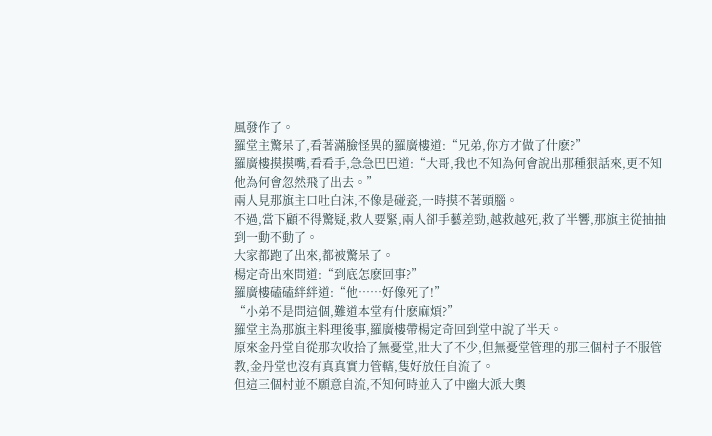風發作了。
羅堂主驚呆了,看著滿臉怪異的羅廣樓道:“兄弟,你方才做了什麽?”
羅廣樓摸摸嘴,看看手,急急巴巴道:“大哥,我也不知為何會說出那種狠話來,更不知他為何會忽然飛了出去。”
兩人見那旗主口吐白沫,不像是碰瓷,一時摸不著頭腦。
不過,當下顧不得驚疑,救人要緊,兩人卻手藝差勁,越救越死,救了半響,那旗主從抽抽到一動不動了。
大家都跑了出來,都被驚呆了。
楊定奇出來問道:“到底怎麽回事?”
羅廣樓磕磕絆絆道:“他……好像死了!”
“小弟不是問這個,難道本堂有什麽麻煩?”
羅堂主為那旗主料理後事,羅廣樓帶楊定奇回到堂中說了半天。
原來金丹堂自從那次收拾了無憂堂,壯大了不少,但無憂堂管理的那三個村子不服管教,金丹堂也沒有真真實力管轄,隻好放任自流了。
但這三個村並不願意自流,不知何時並入了中幽大派大奧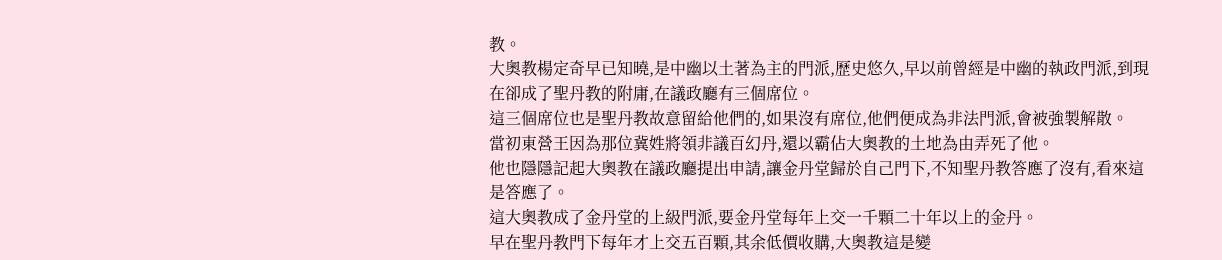教。
大奧教楊定奇早已知曉,是中幽以土著為主的門派,歷史悠久,早以前曾經是中幽的執政門派,到現在卻成了聖丹教的附庸,在議政廳有三個席位。
這三個席位也是聖丹教故意留給他們的,如果沒有席位,他們便成為非法門派,會被強製解散。
當初東營王因為那位冀姓將領非議百幻丹,還以霸佔大奧教的土地為由弄死了他。
他也隱隱記起大奧教在議政廳提出申請,讓金丹堂歸於自己門下,不知聖丹教答應了沒有,看來這是答應了。
這大奧教成了金丹堂的上級門派,要金丹堂每年上交一千顆二十年以上的金丹。
早在聖丹教門下每年才上交五百顆,其余低價收購,大奧教這是變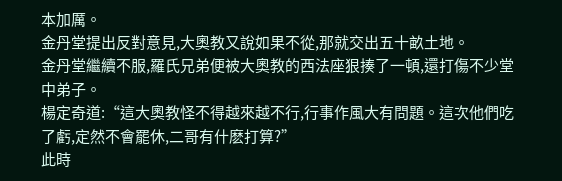本加厲。
金丹堂提出反對意見,大奧教又說如果不從,那就交出五十畝土地。
金丹堂繼續不服,羅氏兄弟便被大奧教的西法座狠揍了一頓,還打傷不少堂中弟子。
楊定奇道:“這大奧教怪不得越來越不行,行事作風大有問題。這次他們吃了虧,定然不會罷休,二哥有什麽打算?”
此時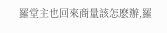羅堂主也回來商量該怎麽辦,羅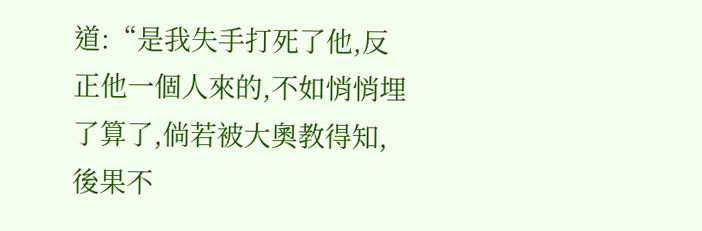道:“是我失手打死了他,反正他一個人來的,不如悄悄埋了算了,倘若被大奧教得知,後果不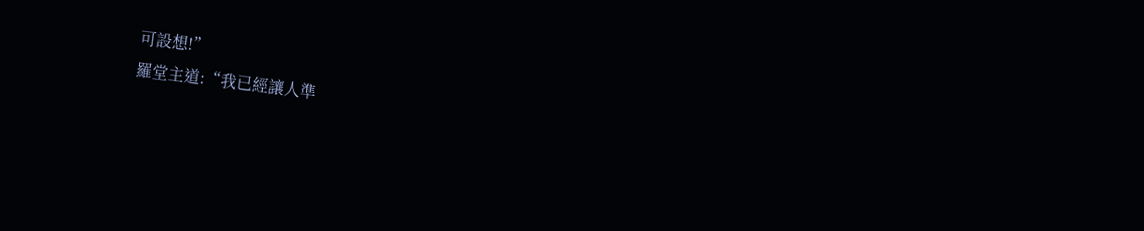可設想!”
羅堂主道:“我已經讓人準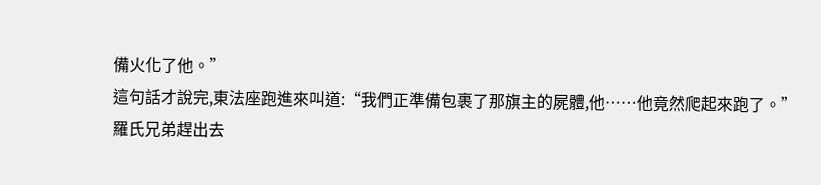備火化了他。”
這句話才說完,東法座跑進來叫道:“我們正準備包裹了那旗主的屍體,他……他竟然爬起來跑了。”
羅氏兄弟趕出去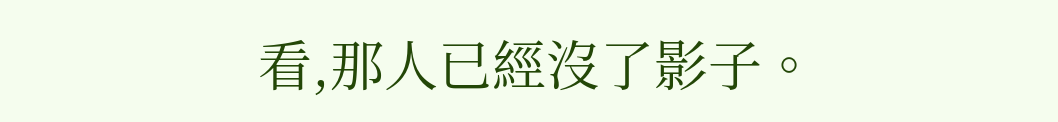看,那人已經沒了影子。